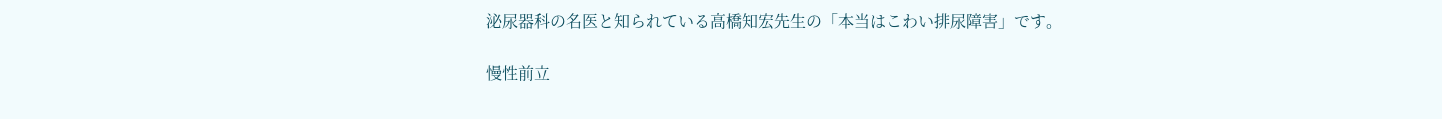泌尿器科の名医と知られている高橋知宏先生の「本当はこわい排尿障害」です。

慢性前立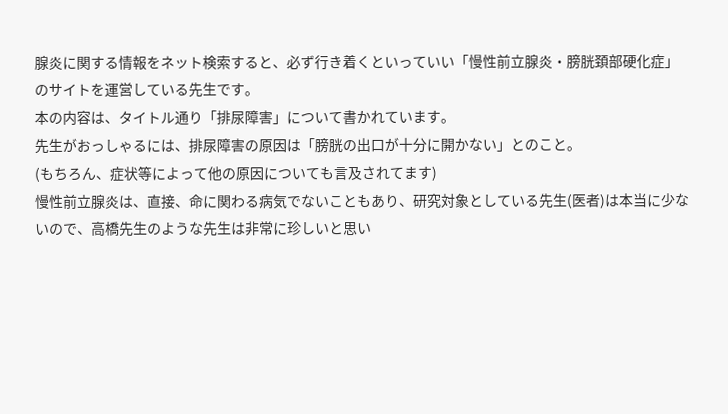腺炎に関する情報をネット検索すると、必ず行き着くといっていい「慢性前立腺炎・膀胱頚部硬化症」のサイトを運営している先生です。
本の内容は、タイトル通り「排尿障害」について書かれています。
先生がおっしゃるには、排尿障害の原因は「膀胱の出口が十分に開かない」とのこと。
(もちろん、症状等によって他の原因についても言及されてます)
慢性前立腺炎は、直接、命に関わる病気でないこともあり、研究対象としている先生(医者)は本当に少ないので、高橋先生のような先生は非常に珍しいと思い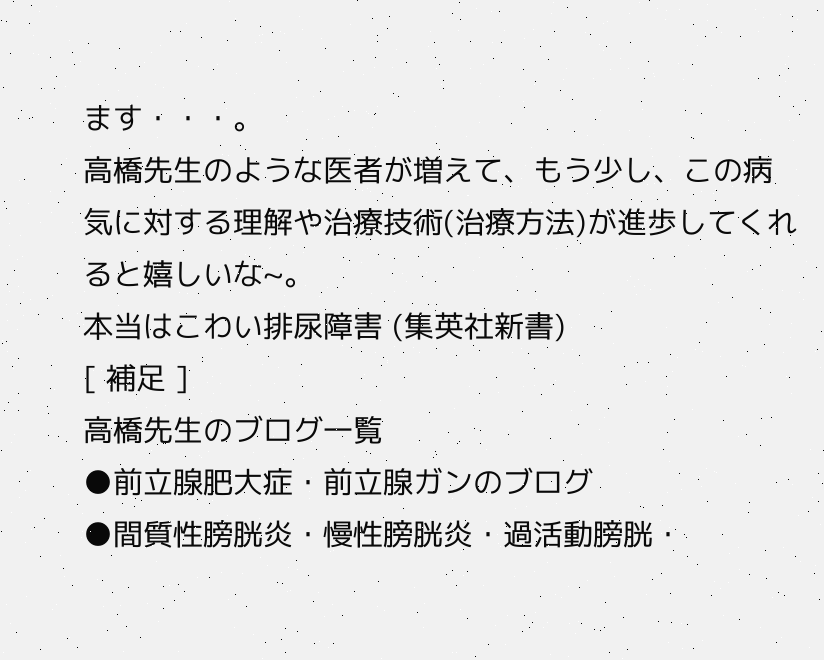ます・・・。
高橋先生のような医者が増えて、もう少し、この病気に対する理解や治療技術(治療方法)が進歩してくれると嬉しいな~。
本当はこわい排尿障害 (集英社新書)
[ 補足 ]
高橋先生のブログ一覧
●前立腺肥大症・前立腺ガンのブログ
●間質性膀胱炎・慢性膀胱炎・過活動膀胱・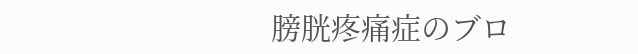膀胱疼痛症のブロ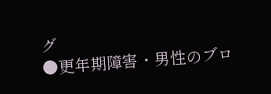グ
●更年期障害・男性のブロ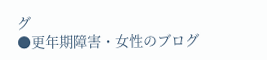グ
●更年期障害・女性のブログ